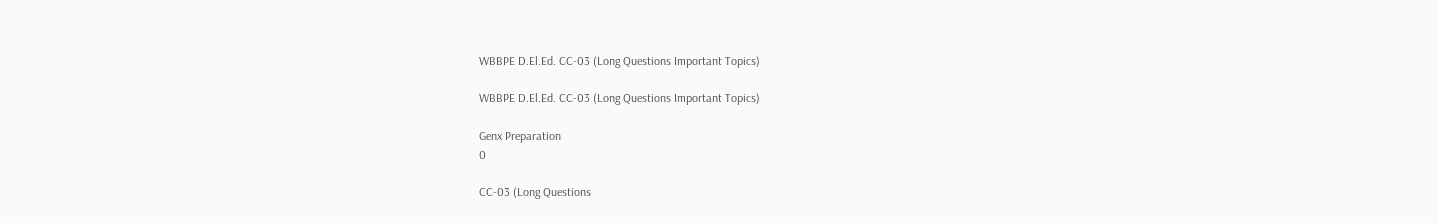WBBPE D.El.Ed. CC-03 (Long Questions Important Topics)

WBBPE D.El.Ed. CC-03 (Long Questions Important Topics)

Genx Preparation
0

CC-03 (Long Questions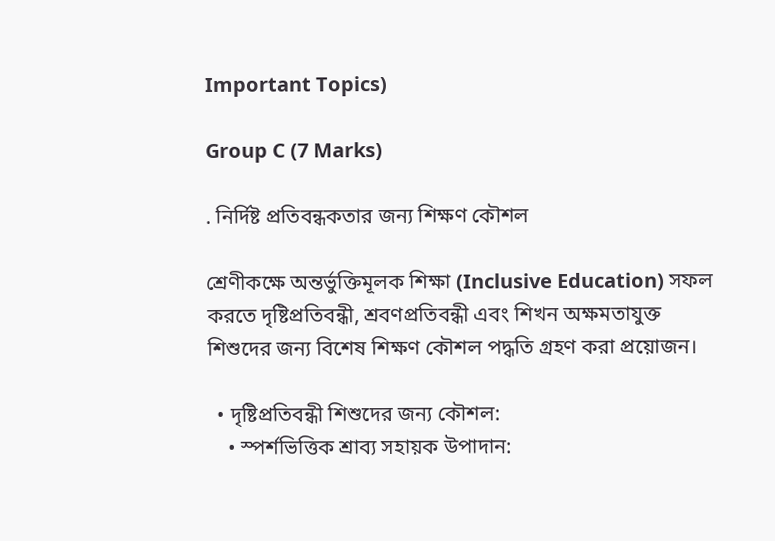Important Topics)

Group C (7 Marks)

. নির্দিষ্ট প্রতিবন্ধকতার জন্য শিক্ষণ কৌশল

শ্রেণীকক্ষে অন্তর্ভুক্তিমূলক শিক্ষা (Inclusive Education) সফল করতে দৃষ্টিপ্রতিবন্ধী, শ্রবণপ্রতিবন্ধী এবং শিখন অক্ষমতাযুক্ত শিশুদের জন্য বিশেষ শিক্ষণ কৌশল পদ্ধতি গ্রহণ করা প্রয়োজন।

  • দৃষ্টিপ্রতিবন্ধী শিশুদের জন্য কৌশল:
    • স্পর্শভিত্তিক শ্রাব্য সহায়ক উপাদান: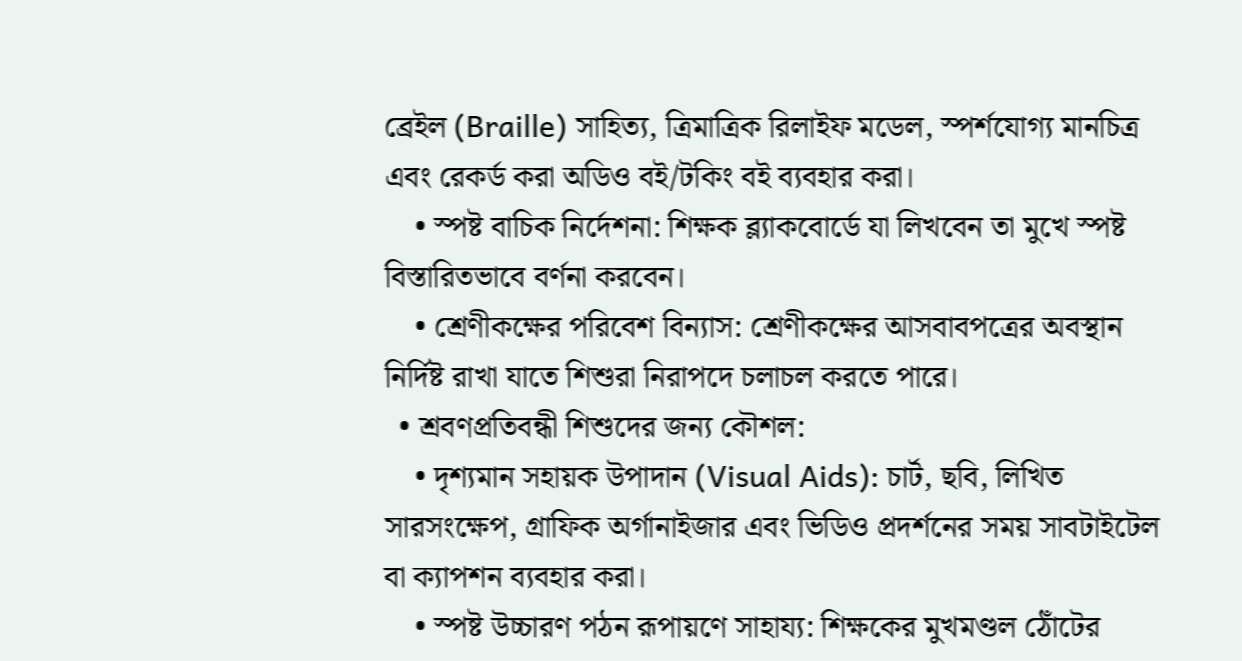ব্রেইল (Braille) সাহিত্য, ত্রিমাত্রিক রিলাইফ মডেল, স্পর্শযোগ্য মানচিত্র এবং রেকর্ড করা অডিও বই/টকিং বই ব্যবহার করা।
    • স্পষ্ট বাচিক নির্দেশনা: শিক্ষক ব্ল্যাকবোর্ডে যা লিখবেন তা মুখে স্পষ্ট বিস্তারিতভাবে বর্ণনা করবেন।
    • শ্রেণীকক্ষের পরিবেশ বিন্যাস: শ্রেণীকক্ষের আসবাবপত্রের অবস্থান নির্দিষ্ট রাখা যাতে শিশুরা নিরাপদে চলাচল করতে পারে।
  • শ্রবণপ্রতিবন্ধী শিশুদের জন্য কৌশল:
    • দৃশ্যমান সহায়ক উপাদান (Visual Aids): চার্ট, ছবি, লিখিত সারসংক্ষেপ, গ্রাফিক অর্গানাইজার এবং ভিডিও প্রদর্শনের সময় সাবটাইটেল বা ক্যাপশন ব্যবহার করা।
    • স্পষ্ট উচ্চারণ পঠন রূপায়ণে সাহায্য: শিক্ষকের মুখমণ্ডল ঠোঁটের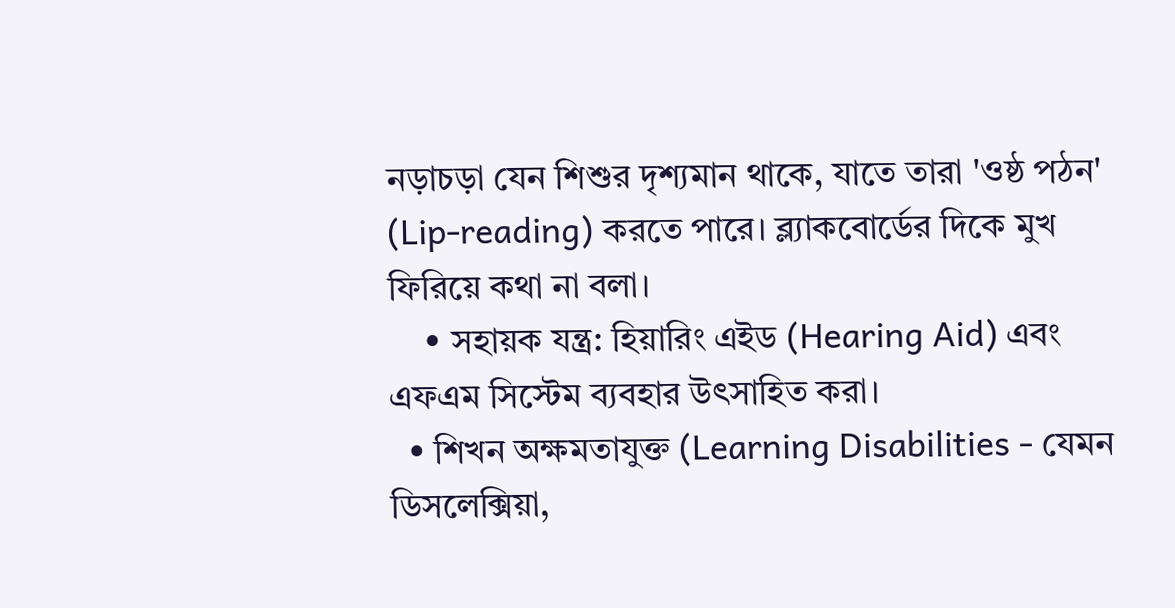নড়াচড়া যেন শিশুর দৃশ্যমান থাকে, যাতে তারা 'ওষ্ঠ পঠন' (Lip-reading) করতে পারে। ব্ল্যাকবোর্ডের দিকে মুখ ফিরিয়ে কথা না বলা।
    • সহায়ক যন্ত্র: হিয়ারিং এইড (Hearing Aid) এবং এফএম সিস্টেম ব্যবহার উৎসাহিত করা।
  • শিখন অক্ষমতাযুক্ত (Learning Disabilities - যেমন ডিসলেক্সিয়া,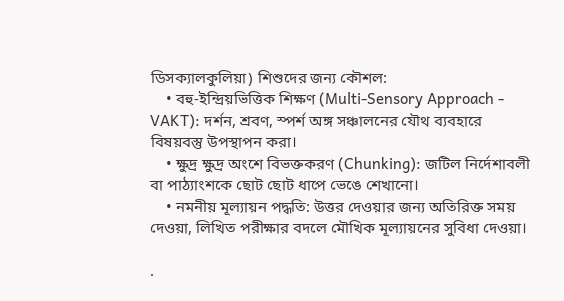ডিসক্যালকুলিয়া) শিশুদের জন্য কৌশল:
    • বহু-ইন্দ্রিয়ভিত্তিক শিক্ষণ (Multi-Sensory Approach - VAKT): দর্শন, শ্রবণ, স্পর্শ অঙ্গ সঞ্চালনের যৌথ ব্যবহারে বিষয়বস্তু উপস্থাপন করা।
    • ক্ষুদ্র ক্ষুদ্র অংশে বিভক্তকরণ (Chunking): জটিল নির্দেশাবলী বা পাঠ্যাংশকে ছোট ছোট ধাপে ভেঙে শেখানো।
    • নমনীয় মূল্যায়ন পদ্ধতি: উত্তর দেওয়ার জন্য অতিরিক্ত সময় দেওয়া, লিখিত পরীক্ষার বদলে মৌখিক মূল্যায়নের সুবিধা দেওয়া।

.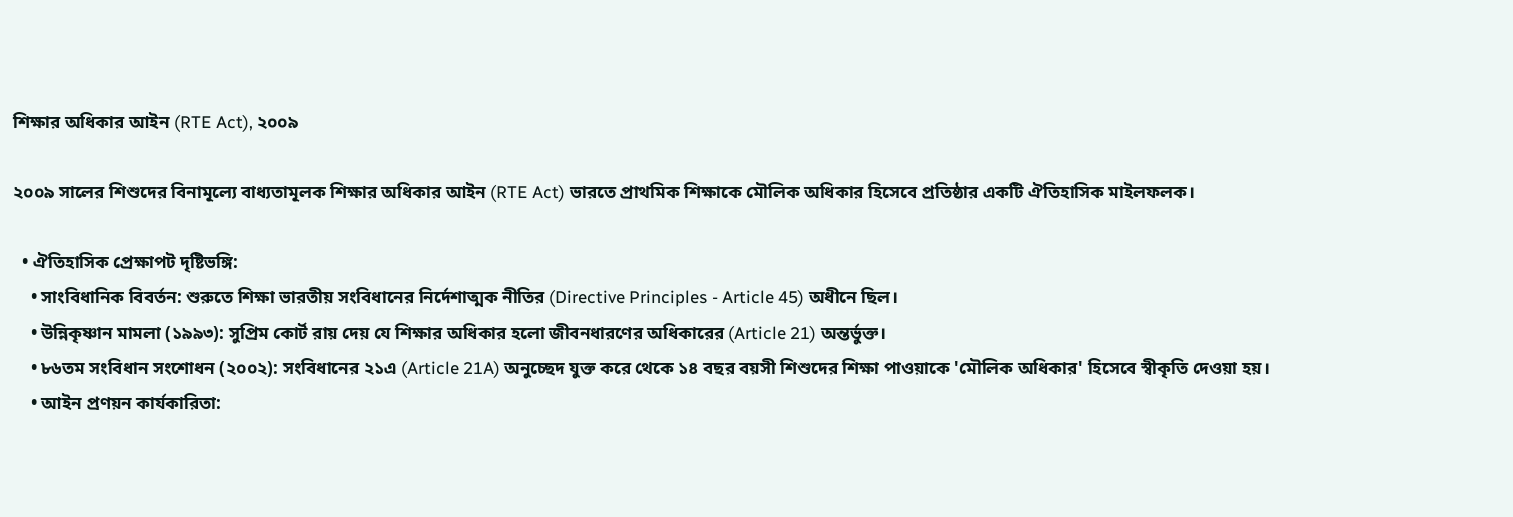শিক্ষার অধিকার আইন (RTE Act), ২০০৯

২০০৯ সালের শিশুদের বিনামূল্যে বাধ্যতামূলক শিক্ষার অধিকার আইন (RTE Act) ভারতে প্রাথমিক শিক্ষাকে মৌলিক অধিকার হিসেবে প্রতিষ্ঠার একটি ঐতিহাসিক মাইলফলক।

  • ঐতিহাসিক প্রেক্ষাপট দৃষ্টিভঙ্গি:
    • সাংবিধানিক বিবর্তন: শুরুতে শিক্ষা ভারতীয় সংবিধানের নির্দেশাত্মক নীতির (Directive Principles - Article 45) অধীনে ছিল।
    • উন্নিকৃষ্ণান মামলা (১৯৯৩): সুপ্রিম কোর্ট রায় দেয় যে শিক্ষার অধিকার হলো জীবনধারণের অধিকারের (Article 21) অন্তর্ভুক্ত।
    • ৮৬তম সংবিধান সংশোধন (২০০২): সংবিধানের ২১এ (Article 21A) অনুচ্ছেদ যুক্ত করে থেকে ১৪ বছর বয়সী শিশুদের শিক্ষা পাওয়াকে 'মৌলিক অধিকার' হিসেবে স্বীকৃতি দেওয়া হয়।
    • আইন প্রণয়ন কার্যকারিতা: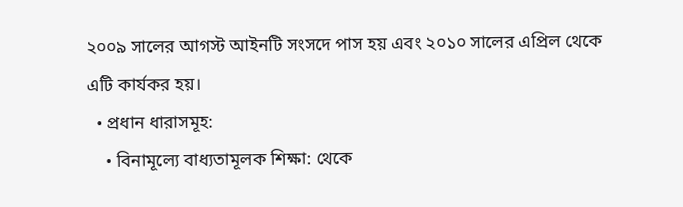২০০৯ সালের আগস্ট আইনটি সংসদে পাস হয় এবং ২০১০ সালের এপ্রিল থেকে এটি কার্যকর হয়।
  • প্রধান ধারাসমূহ:
    • বিনামূল্যে বাধ্যতামূলক শিক্ষা: থেকে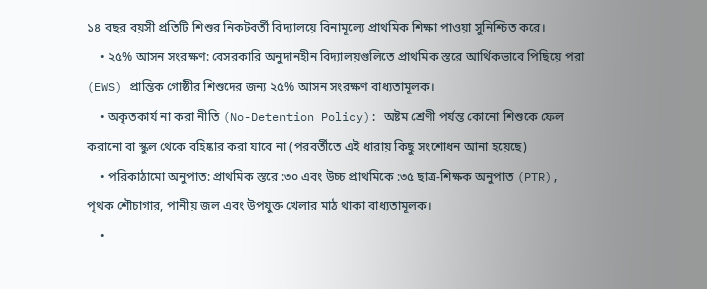১৪ বছর বয়সী প্রতিটি শিশুর নিকটবর্তী বিদ্যালয়ে বিনামূল্যে প্রাথমিক শিক্ষা পাওয়া সুনিশ্চিত করে।
    • ২৫% আসন সংরক্ষণ: বেসরকারি অনুদানহীন বিদ্যালয়গুলিতে প্রাথমিক স্তরে আর্থিকভাবে পিছিয়ে পরা (EWS) প্রান্তিক গোষ্ঠীর শিশুদের জন্য ২৫% আসন সংরক্ষণ বাধ্যতামূলক।
    • অকৃতকার্য না করা নীতি (No-Detention Policy): অষ্টম শ্রেণী পর্যন্ত কোনো শিশুকে ফেল করানো বা স্কুল থেকে বহিষ্কার করা যাবে না (পরবর্তীতে এই ধারায় কিছু সংশোধন আনা হয়েছে)
    • পরিকাঠামো অনুপাত: প্রাথমিক স্তরে :৩০ এবং উচ্চ প্রাথমিকে :৩৫ ছাত্র-শিক্ষক অনুপাত (PTR), পৃথক শৌচাগার, পানীয় জল এবং উপযুক্ত খেলার মাঠ থাকা বাধ্যতামূলক।
    •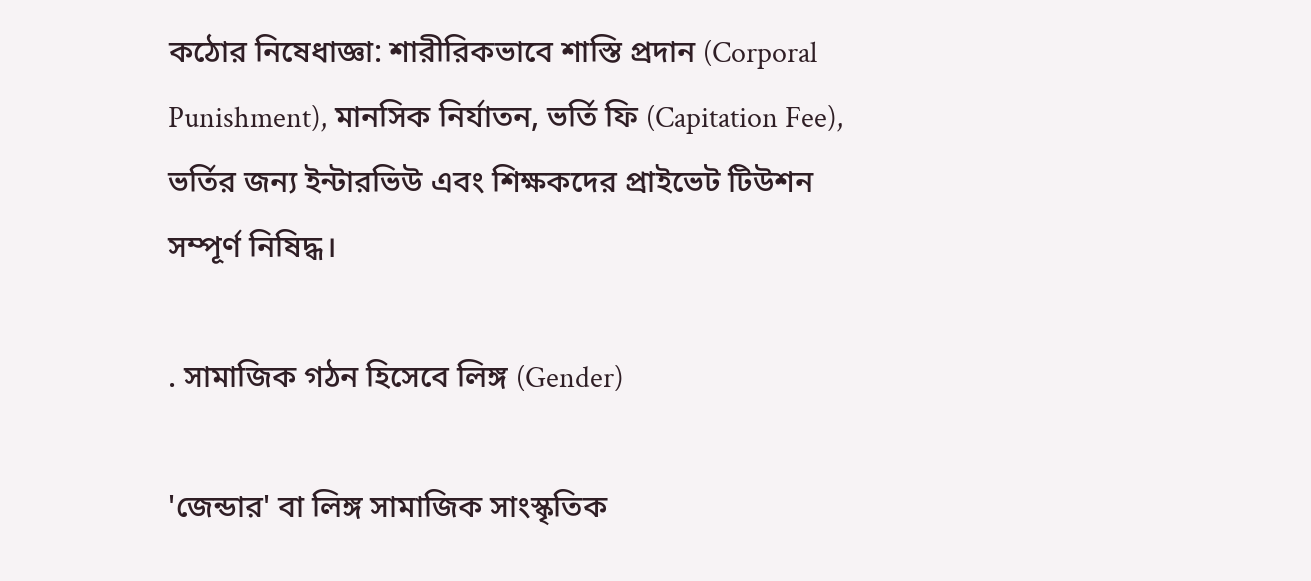কঠোর নিষেধাজ্ঞা: শারীরিকভাবে শাস্তি প্রদান (Corporal Punishment), মানসিক নির্যাতন, ভর্তি ফি (Capitation Fee), ভর্তির জন্য ইন্টারভিউ এবং শিক্ষকদের প্রাইভেট টিউশন সম্পূর্ণ নিষিদ্ধ।

. সামাজিক গঠন হিসেবে লিঙ্গ (Gender)

'জেন্ডার' বা লিঙ্গ সামাজিক সাংস্কৃতিক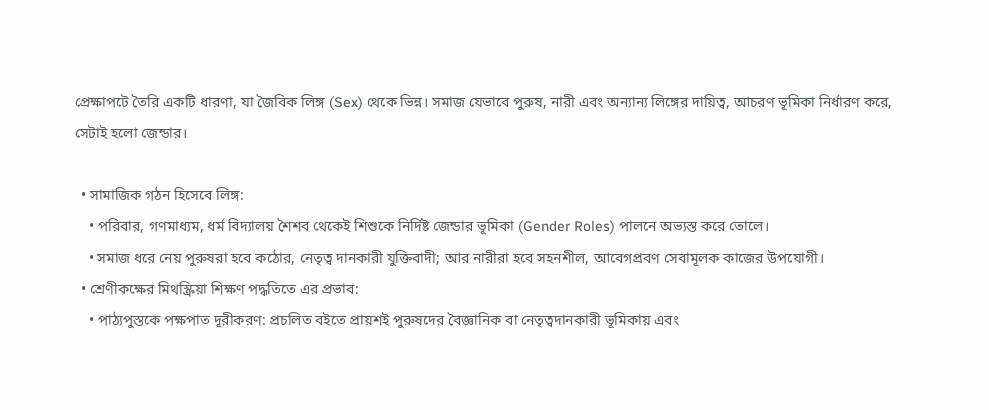প্রেক্ষাপটে তৈরি একটি ধারণা, যা জৈবিক লিঙ্গ (Sex) থেকে ভিন্ন। সমাজ যেভাবে পুরুষ, নারী এবং অন্যান্য লিঙ্গের দায়িত্ব, আচরণ ভূমিকা নির্ধারণ করে, সেটাই হলো জেন্ডার।

  • সামাজিক গঠন হিসেবে লিঙ্গ:
    • পরিবার, গণমাধ্যম, ধর্ম বিদ্যালয় শৈশব থেকেই শিশুকে নির্দিষ্ট জেন্ডার ভূমিকা (Gender Roles) পালনে অভ্যস্ত করে তোলে।
    • সমাজ ধরে নেয় পুরুষরা হবে কঠোর, নেতৃত্ব দানকারী যুক্তিবাদী; আর নারীরা হবে সহনশীল, আবেগপ্রবণ সেবামূলক কাজের উপযোগী।
  • শ্রেণীকক্ষের মিথস্ক্রিয়া শিক্ষণ পদ্ধতিতে এর প্রভাব:
    • পাঠ্যপুস্তকে পক্ষপাত দূরীকরণ: প্রচলিত বইতে প্রায়শই পুরুষদের বৈজ্ঞানিক বা নেতৃত্বদানকারী ভূমিকায় এবং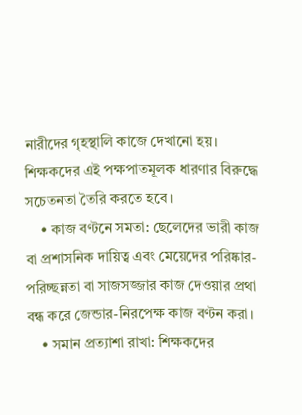নারীদের গৃহস্থালি কাজে দেখানো হয়। শিক্ষকদের এই পক্ষপাতমূলক ধারণার বিরুদ্ধে সচেতনতা তৈরি করতে হবে।
    • কাজ বণ্টনে সমতা: ছেলেদের ভারী কাজ বা প্রশাসনিক দায়িত্ব এবং মেয়েদের পরিষ্কার-পরিচ্ছন্নতা বা সাজসজ্জার কাজ দেওয়ার প্রথা বন্ধ করে জেন্ডার-নিরপেক্ষ কাজ বণ্টন করা।
    • সমান প্রত্যাশা রাখা: শিক্ষকদের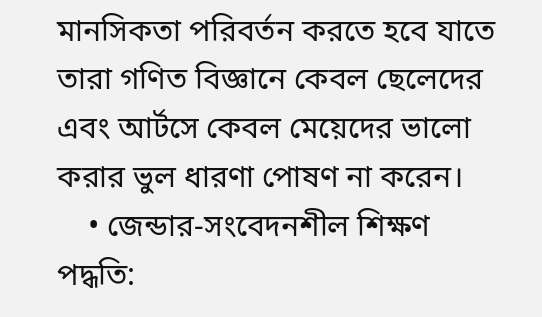মানসিকতা পরিবর্তন করতে হবে যাতে তারা গণিত বিজ্ঞানে কেবল ছেলেদের এবং আর্টসে কেবল মেয়েদের ভালো করার ভুল ধারণা পোষণ না করেন।
    • জেন্ডার-সংবেদনশীল শিক্ষণ পদ্ধতি: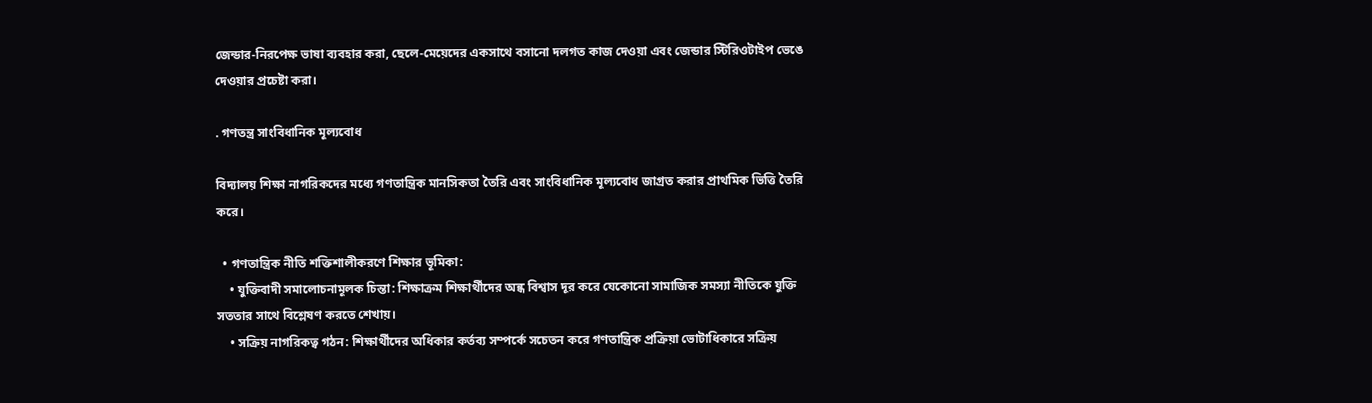জেন্ডার-নিরপেক্ষ ভাষা ব্যবহার করা, ছেলে-মেয়েদের একসাথে বসানো দলগত কাজ দেওয়া এবং জেন্ডার স্টিরিওটাইপ ভেঙে দেওয়ার প্রচেষ্টা করা।

. গণতন্ত্র সাংবিধানিক মূল্যবোধ

বিদ্যালয় শিক্ষা নাগরিকদের মধ্যে গণতান্ত্রিক মানসিকতা তৈরি এবং সাংবিধানিক মূল্যবোধ জাগ্রত করার প্রাথমিক ভিত্তি তৈরি করে।

  • গণতান্ত্রিক নীতি শক্তিশালীকরণে শিক্ষার ভূমিকা:
    • যুক্তিবাদী সমালোচনামূলক চিন্তা: শিক্ষাক্রম শিক্ষার্থীদের অন্ধ বিশ্বাস দূর করে যেকোনো সামাজিক সমস্যা নীতিকে যুক্তি সততার সাথে বিশ্লেষণ করতে শেখায়।
    • সক্রিয় নাগরিকত্ব গঠন: শিক্ষার্থীদের অধিকার কর্তব্য সম্পর্কে সচেতন করে গণতান্ত্রিক প্রক্রিয়া ভোটাধিকারে সক্রিয়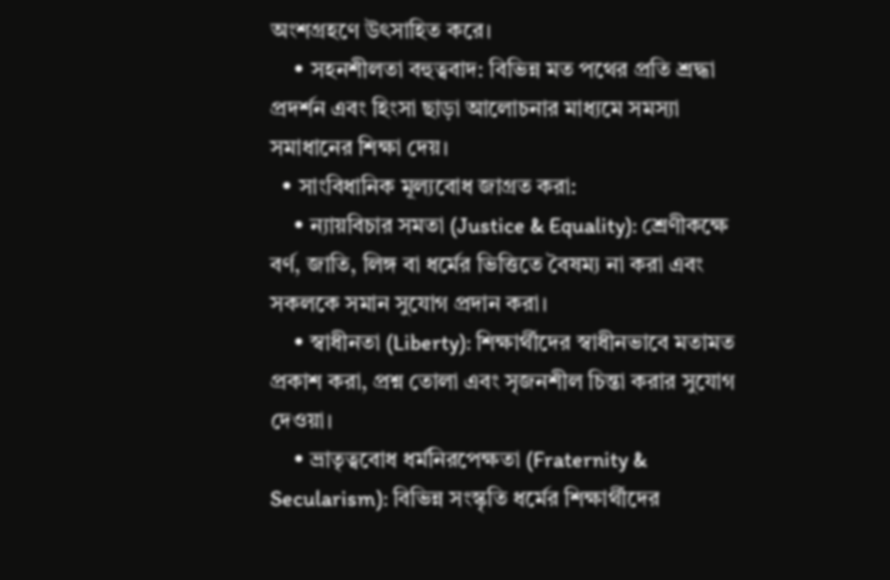অংশগ্রহণে উৎসাহিত করে।
    • সহনশীলতা বহুত্ববাদ: বিভিন্ন মত পথের প্রতি শ্রদ্ধা প্রদর্শন এবং হিংসা ছাড়া আলোচনার মাধ্যমে সমস্যা সমাধানের শিক্ষা দেয়।
  • সাংবিধানিক মূল্যবোধ জাগ্রত করা:
    • ন্যায়বিচার সমতা (Justice & Equality): শ্রেণীকক্ষে বর্ণ, জাতি, লিঙ্গ বা ধর্মের ভিত্তিতে বৈষম্য না করা এবং সকলকে সমান সুযোগ প্রদান করা।
    • স্বাধীনতা (Liberty): শিক্ষার্থীদের স্বাধীনভাবে মতামত প্রকাশ করা, প্রশ্ন তোলা এবং সৃজনশীল চিন্তা করার সুযোগ দেওয়া।
    • ভ্রাতৃত্ববোধ ধর্মনিরপেক্ষতা (Fraternity & Secularism): বিভিন্ন সংস্কৃতি ধর্মের শিক্ষার্থীদের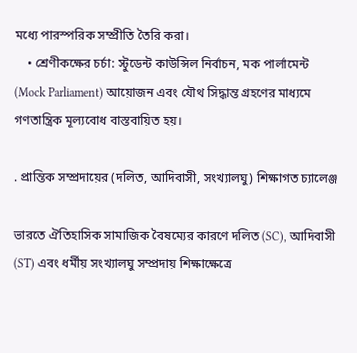মধ্যে পারস্পরিক সম্প্রীতি তৈরি করা।
    • শ্রেণীকক্ষের চর্চা: স্টুডেন্ট কাউন্সিল নির্বাচন, মক পার্লামেন্ট (Mock Parliament) আয়োজন এবং যৌথ সিদ্ধান্ত গ্রহণের মাধ্যমে গণতান্ত্রিক মূল্যবোধ বাস্তবায়িত হয়।

. প্রান্তিক সম্প্রদায়ের (দলিত, আদিবাসী, সংখ্যালঘু) শিক্ষাগত চ্যালেঞ্জ

ভারতে ঐতিহাসিক সামাজিক বৈষম্যের কারণে দলিত (SC), আদিবাসী (ST) এবং ধর্মীয় সংখ্যালঘু সম্প্রদায় শিক্ষাক্ষেত্রে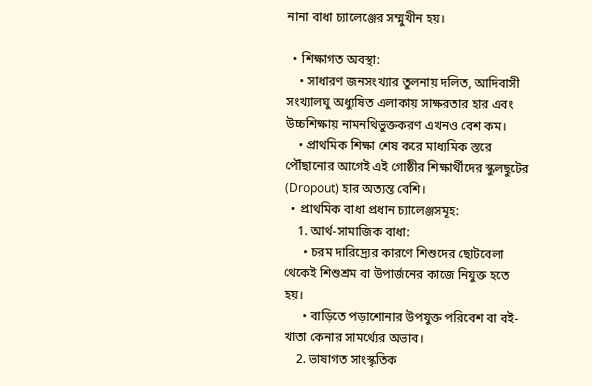নানা বাধা চ্যালেঞ্জের সম্মুখীন হয়।

  • শিক্ষাগত অবস্থা:
    • সাধারণ জনসংখ্যার তুলনায় দলিত, আদিবাসী সংখ্যালঘু অধ্যুষিত এলাকায় সাক্ষরতার হার এবং উচ্চশিক্ষায় নামনথিভুক্তকরণ এখনও বেশ কম।
    • প্রাথমিক শিক্ষা শেষ করে মাধ্যমিক স্তরে পৌঁছানোর আগেই এই গোষ্ঠীর শিক্ষার্থীদের স্কুলছুটের (Dropout) হার অত্যন্ত বেশি।
  • প্রাথমিক বাধা প্রধান চ্যালেঞ্জসমূহ:
    1. আর্থ-সামাজিক বাধা:
      • চরম দারিদ্র্যের কারণে শিশুদের ছোটবেলা থেকেই শিশুশ্রম বা উপার্জনের কাজে নিযুক্ত হতে হয়।
      • বাড়িতে পড়াশোনার উপযুক্ত পরিবেশ বা বই-খাতা কেনার সামর্থ্যের অভাব।
    2. ভাষাগত সাংস্কৃতিক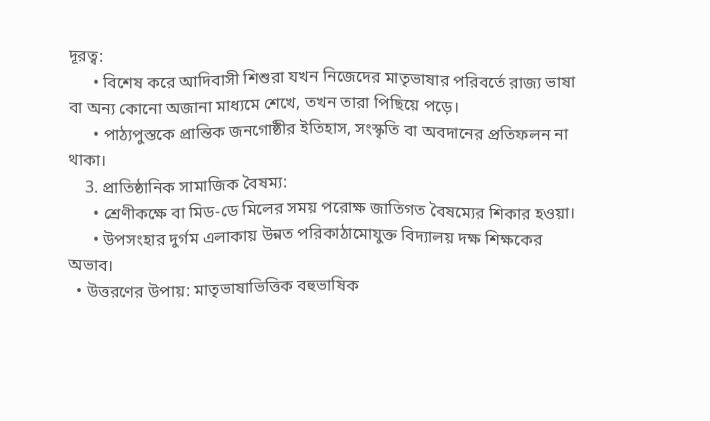দূরত্ব:
      • বিশেষ করে আদিবাসী শিশুরা যখন নিজেদের মাতৃভাষার পরিবর্তে রাজ্য ভাষা বা অন্য কোনো অজানা মাধ্যমে শেখে, তখন তারা পিছিয়ে পড়ে।
      • পাঠ্যপুস্তকে প্রান্তিক জনগোষ্ঠীর ইতিহাস, সংস্কৃতি বা অবদানের প্রতিফলন না থাকা।
    3. প্রাতিষ্ঠানিক সামাজিক বৈষম্য:
      • শ্রেণীকক্ষে বা মিড-ডে মিলের সময় পরোক্ষ জাতিগত বৈষম্যের শিকার হওয়া।
      • উপসংহার দুর্গম এলাকায় উন্নত পরিকাঠামোযুক্ত বিদ্যালয় দক্ষ শিক্ষকের অভাব।
  • উত্তরণের উপায়: মাতৃভাষাভিত্তিক বহুভাষিক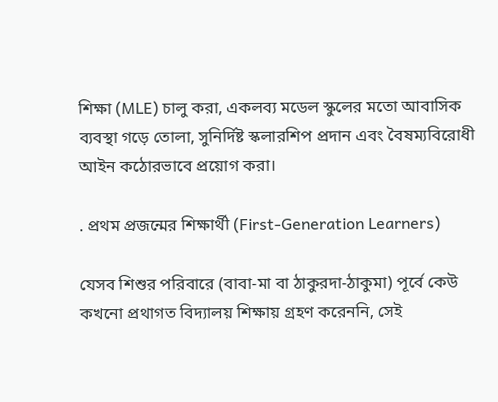শিক্ষা (MLE) চালু করা, একলব্য মডেল স্কুলের মতো আবাসিক ব্যবস্থা গড়ে তোলা, সুনির্দিষ্ট স্কলারশিপ প্রদান এবং বৈষম্যবিরোধী আইন কঠোরভাবে প্রয়োগ করা।

. প্রথম প্রজন্মের শিক্ষার্থী (First-Generation Learners)

যেসব শিশুর পরিবারে (বাবা-মা বা ঠাকুরদা-ঠাকুমা) পূর্বে কেউ কখনো প্রথাগত বিদ্যালয় শিক্ষায় গ্রহণ করেননি, সেই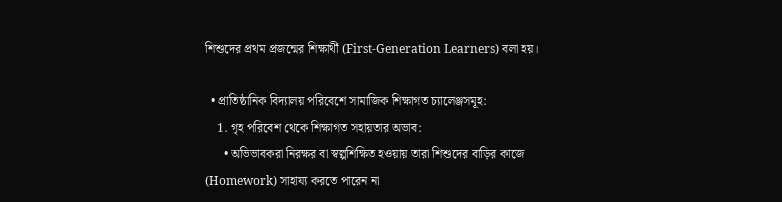শিশুদের প্রথম প্রজন্মের শিক্ষার্থী (First-Generation Learners) বলা হয়।

  • প্রাতিষ্ঠানিক বিদ্যালয় পরিবেশে সামাজিক শিক্ষাগত চ্যালেঞ্জসমূহ:
    1. গৃহ পরিবেশ থেকে শিক্ষাগত সহায়তার অভাব:
      • অভিভাবকরা নিরক্ষর বা স্বল্পশিক্ষিত হওয়ায় তারা শিশুদের বাড়ির কাজে (Homework) সাহায্য করতে পারেন না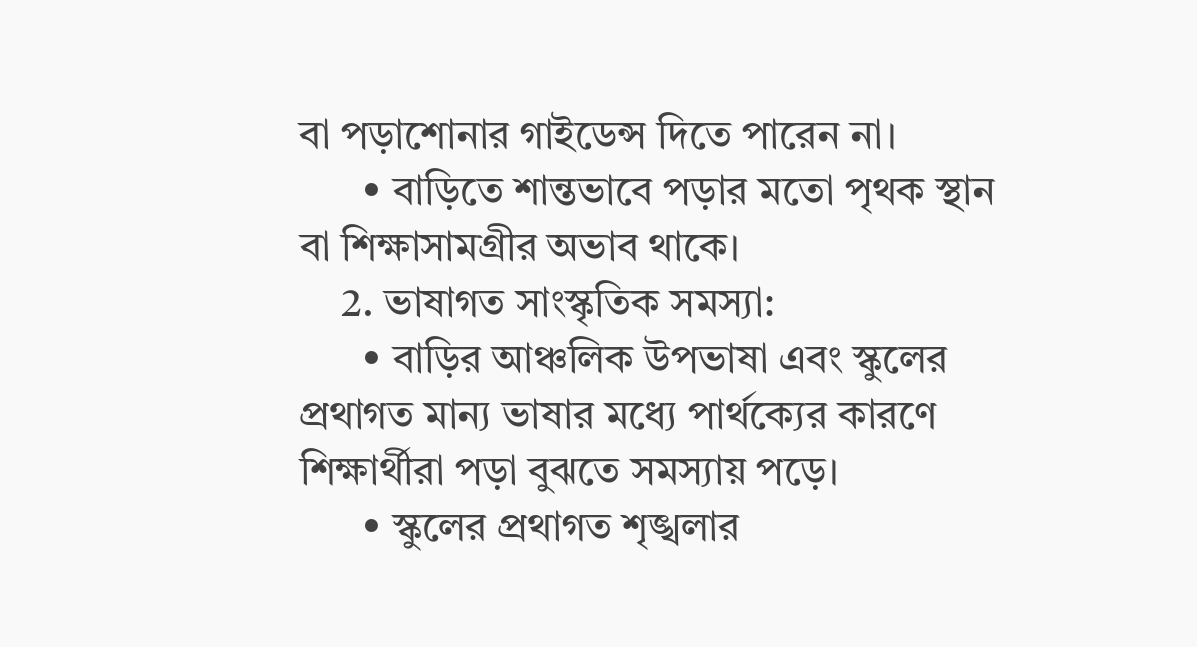বা পড়াশোনার গাইডেন্স দিতে পারেন না।
      • বাড়িতে শান্তভাবে পড়ার মতো পৃথক স্থান বা শিক্ষাসামগ্রীর অভাব থাকে।
    2. ভাষাগত সাংস্কৃতিক সমস্যা:
      • বাড়ির আঞ্চলিক উপভাষা এবং স্কুলের প্রথাগত মান্য ভাষার মধ্যে পার্থক্যের কারণে শিক্ষার্থীরা পড়া বুঝতে সমস্যায় পড়ে।
      • স্কুলের প্রথাগত শৃঙ্খলার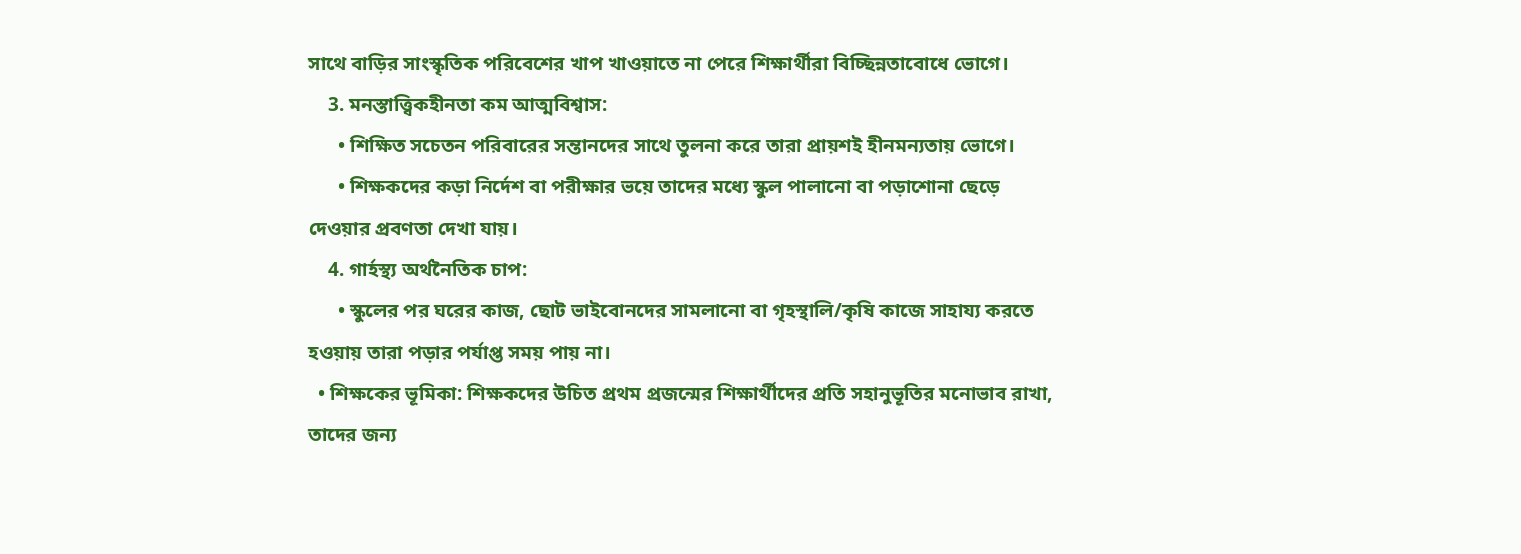সাথে বাড়ির সাংস্কৃতিক পরিবেশের খাপ খাওয়াতে না পেরে শিক্ষার্থীরা বিচ্ছিন্নতাবোধে ভোগে।
    3. মনস্তাত্ত্বিকহীনতা কম আত্মবিশ্বাস:
      • শিক্ষিত সচেতন পরিবারের সন্তানদের সাথে তুলনা করে তারা প্রায়শই হীনমন্যতায় ভোগে।
      • শিক্ষকদের কড়া নির্দেশ বা পরীক্ষার ভয়ে তাদের মধ্যে স্কুল পালানো বা পড়াশোনা ছেড়ে দেওয়ার প্রবণতা দেখা যায়।
    4. গার্হস্থ্য অর্থনৈতিক চাপ:
      • স্কুলের পর ঘরের কাজ, ছোট ভাইবোনদের সামলানো বা গৃহস্থালি/কৃষি কাজে সাহায্য করতে হওয়ায় তারা পড়ার পর্যাপ্ত সময় পায় না।
  • শিক্ষকের ভূমিকা: শিক্ষকদের উচিত প্রথম প্রজন্মের শিক্ষার্থীদের প্রতি সহানুভূতির মনোভাব রাখা, তাদের জন্য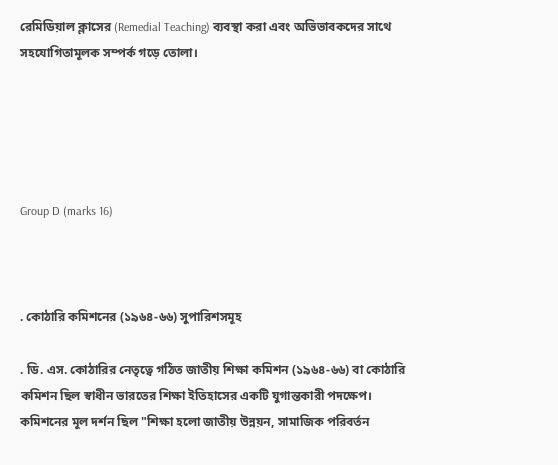রেমিডিয়াল ক্লাসের (Remedial Teaching) ব্যবস্থা করা এবং অভিভাবকদের সাথে সহযোগিতামূলক সম্পর্ক গড়ে তোলা।





Group D (marks 16)



. কোঠারি কমিশনের (১৯৬৪-৬৬) সুপারিশসমূহ

. ডি. এস. কোঠারির নেতৃত্বে গঠিত জাতীয় শিক্ষা কমিশন (১৯৬৪-৬৬) বা কোঠারি কমিশন ছিল স্বাধীন ভারতের শিক্ষা ইতিহাসের একটি যুগান্তকারী পদক্ষেপ। কমিশনের মূল দর্শন ছিল "শিক্ষা হলো জাতীয় উন্নয়ন, সামাজিক পরিবর্তন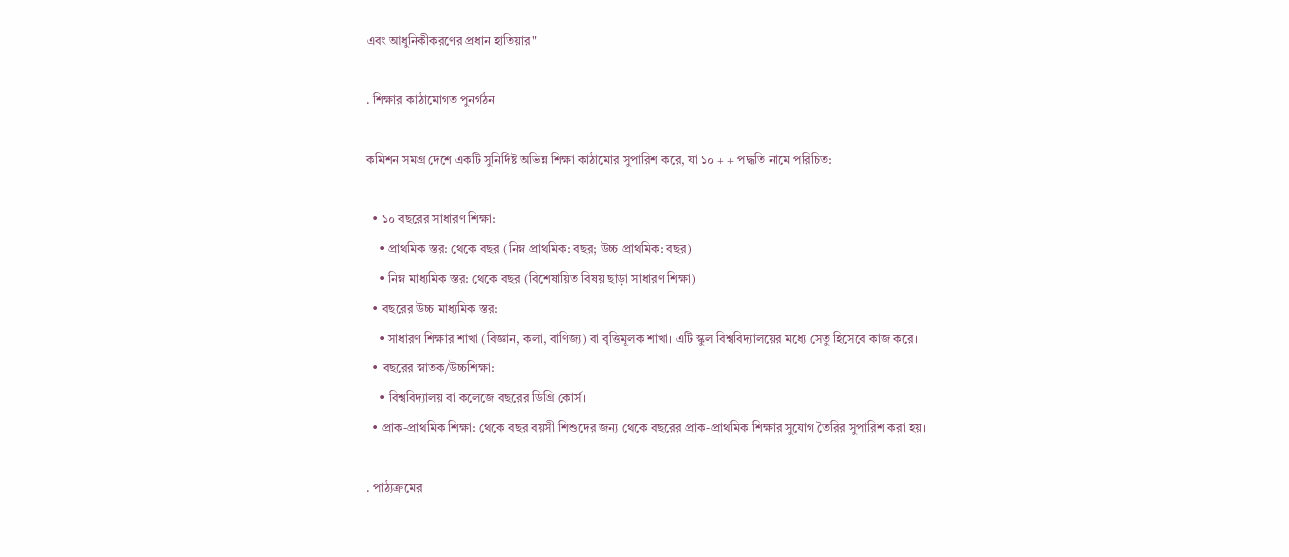এবং আধুনিকীকরণের প্রধান হাতিয়ার"

. শিক্ষার কাঠামোগত পুনর্গঠন

কমিশন সমগ্র দেশে একটি সুনির্দিষ্ট অভিন্ন শিক্ষা কাঠামোর সুপারিশ করে, যা ১০ + + পদ্ধতি নামে পরিচিত:

  • ১০ বছরের সাধারণ শিক্ষা:
    • প্রাথমিক স্তর: থেকে বছর (নিম্ন প্রাথমিক: বছর; উচ্চ প্রাথমিক: বছর)
    • নিম্ন মাধ্যমিক স্তর: থেকে বছর (বিশেষায়িত বিষয় ছাড়া সাধারণ শিক্ষা)
  • বছরের উচ্চ মাধ্যমিক স্তর:
    • সাধারণ শিক্ষার শাখা (বিজ্ঞান, কলা, বাণিজ্য) বা বৃত্তিমূলক শাখা। এটি স্কুল বিশ্ববিদ্যালয়ের মধ্যে সেতু হিসেবে কাজ করে।
  • বছরের স্নাতক/উচ্চশিক্ষা:
    • বিশ্ববিদ্যালয় বা কলেজে বছরের ডিগ্রি কোর্স।
  • প্রাক-প্রাথমিক শিক্ষা: থেকে বছর বয়সী শিশুদের জন্য থেকে বছরের প্রাক-প্রাথমিক শিক্ষার সুযোগ তৈরির সুপারিশ করা হয়।

. পাঠ্যক্রমের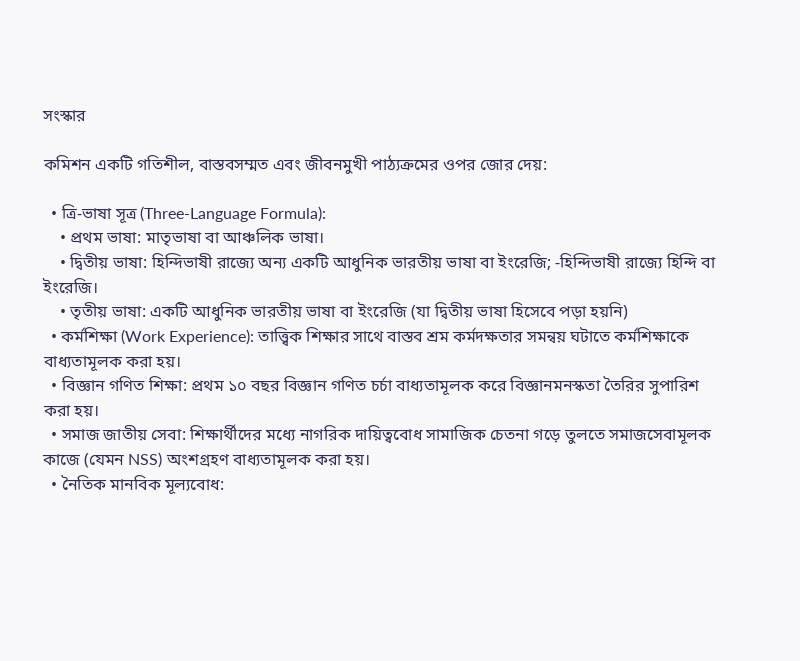সংস্কার

কমিশন একটি গতিশীল, বাস্তবসম্মত এবং জীবনমুখী পাঠ্যক্রমের ওপর জোর দেয়:

  • ত্রি-ভাষা সূত্র (Three-Language Formula):
    • প্রথম ভাষা: মাতৃভাষা বা আঞ্চলিক ভাষা।
    • দ্বিতীয় ভাষা: হিন্দিভাষী রাজ্যে অন্য একটি আধুনিক ভারতীয় ভাষা বা ইংরেজি; -হিন্দিভাষী রাজ্যে হিন্দি বা ইংরেজি।
    • তৃতীয় ভাষা: একটি আধুনিক ভারতীয় ভাষা বা ইংরেজি (যা দ্বিতীয় ভাষা হিসেবে পড়া হয়নি)
  • কর্মশিক্ষা (Work Experience): তাত্ত্বিক শিক্ষার সাথে বাস্তব শ্রম কর্মদক্ষতার সমন্বয় ঘটাতে কর্মশিক্ষাকে বাধ্যতামূলক করা হয়।
  • বিজ্ঞান গণিত শিক্ষা: প্রথম ১০ বছর বিজ্ঞান গণিত চর্চা বাধ্যতামূলক করে বিজ্ঞানমনস্কতা তৈরির সুপারিশ করা হয়।
  • সমাজ জাতীয় সেবা: শিক্ষার্থীদের মধ্যে নাগরিক দায়িত্ববোধ সামাজিক চেতনা গড়ে তুলতে সমাজসেবামূলক কাজে (যেমন NSS) অংশগ্রহণ বাধ্যতামূলক করা হয়।
  • নৈতিক মানবিক মূল্যবোধ: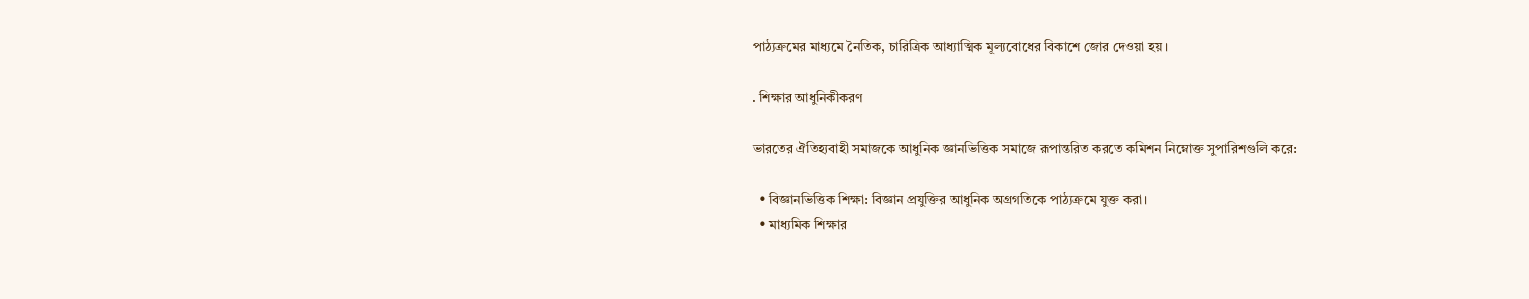পাঠ্যক্রমের মাধ্যমে নৈতিক, চারিত্রিক আধ্যাত্মিক মূল্যবোধের বিকাশে জোর দেওয়া হয়।

. শিক্ষার আধুনিকীকরণ

ভারতের ঐতিহ্যবাহী সমাজকে আধুনিক জ্ঞানভিত্তিক সমাজে রূপান্তরিত করতে কমিশন নিম্নোক্ত সুপারিশগুলি করে:

  • বিজ্ঞানভিত্তিক শিক্ষা: বিজ্ঞান প্রযুক্তির আধুনিক অগ্রগতিকে পাঠ্যক্রমে যুক্ত করা।
  • মাধ্যমিক শিক্ষার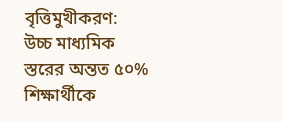বৃত্তিমুখীকরণ: উচ্চ মাধ্যমিক স্তরের অন্তত ৫০% শিক্ষার্থীকে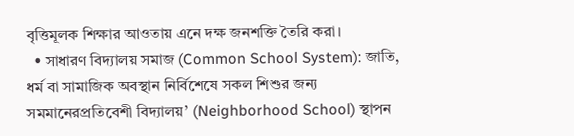বৃত্তিমূলক শিক্ষার আওতায় এনে দক্ষ জনশক্তি তৈরি করা।
  • সাধারণ বিদ্যালয় সমাজ (Common School System): জাতি, ধর্ম বা সামাজিক অবস্থান নির্বিশেষে সকল শিশুর জন্য সমমানেরপ্রতিবেশী বিদ্যালয়’ (Neighborhood School) স্থাপন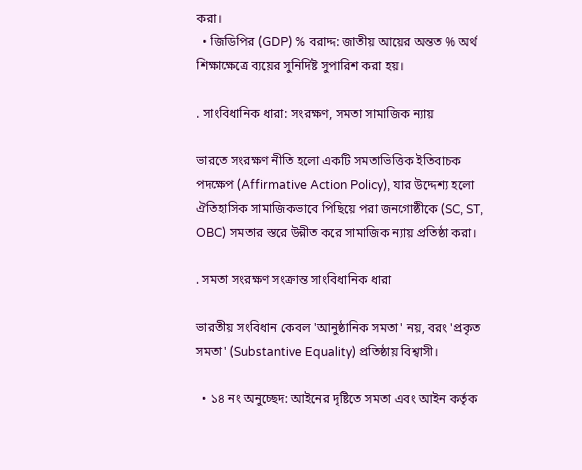করা।
  • জিডিপির (GDP) % বরাদ্দ: জাতীয় আয়ের অন্তত % অর্থ শিক্ষাক্ষেত্রে ব্যয়ের সুনির্দিষ্ট সুপারিশ করা হয়।

. সাংবিধানিক ধারা: সংরক্ষণ, সমতা সামাজিক ন্যায়

ভারতে সংরক্ষণ নীতি হলো একটি সমতাভিত্তিক ইতিবাচক পদক্ষেপ (Affirmative Action Policy), যার উদ্দেশ্য হলো ঐতিহাসিক সামাজিকভাবে পিছিয়ে পরা জনগোষ্ঠীকে (SC, ST, OBC) সমতার স্তরে উন্নীত করে সামাজিক ন্যায় প্রতিষ্ঠা করা।

. সমতা সংরক্ষণ সংক্রান্ত সাংবিধানিক ধারা

ভারতীয় সংবিধান কেবল 'আনুষ্ঠানিক সমতা' নয়, বরং 'প্রকৃত সমতা' (Substantive Equality) প্রতিষ্ঠায় বিশ্বাসী।

  • ১৪ নং অনুচ্ছেদ: আইনের দৃষ্টিতে সমতা এবং আইন কর্তৃক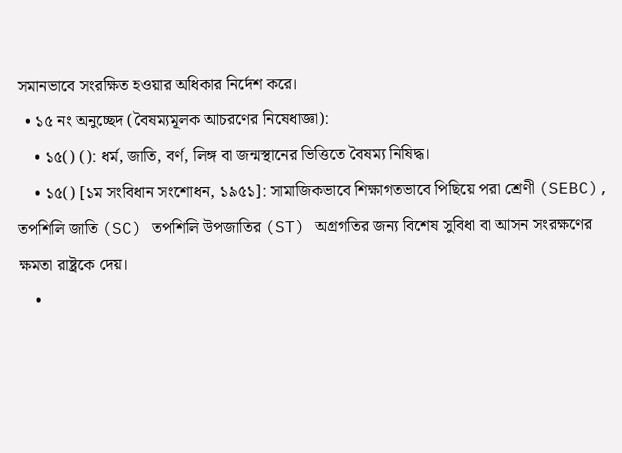সমানভাবে সংরক্ষিত হওয়ার অধিকার নির্দেশ করে।
  • ১৫ নং অনুচ্ছেদ (বৈষম্যমূলক আচরণের নিষেধাজ্ঞা):
    • ১৫() (): ধর্ম, জাতি, বর্ণ, লিঙ্গ বা জন্মস্থানের ভিত্তিতে বৈষম্য নিষিদ্ধ।
    • ১৫() [১ম সংবিধান সংশোধন, ১৯৫১]: সামাজিকভাবে শিক্ষাগতভাবে পিছিয়ে পরা শ্রেণী (SEBC), তপশিলি জাতি (SC) তপশিলি উপজাতির (ST) অগ্রগতির জন্য বিশেষ সুবিধা বা আসন সংরক্ষণের ক্ষমতা রাষ্ট্রকে দেয়।
    •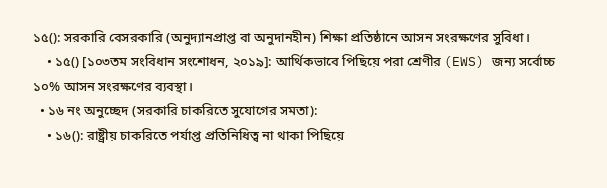১৫(): সরকারি বেসরকারি (অনুদ্যানপ্রাপ্ত বা অনুদানহীন) শিক্ষা প্রতিষ্ঠানে আসন সংরক্ষণের সুবিধা।
    • ১৫() [১০৩তম সংবিধান সংশোধন, ২০১৯]: আর্থিকভাবে পিছিয়ে পরা শ্রেণীর (EWS) জন্য সর্বোচ্চ ১০% আসন সংরক্ষণের ব্যবস্থা।
  • ১৬ নং অনুচ্ছেদ (সরকারি চাকরিতে সুযোগের সমতা):
    • ১৬(): রাষ্ট্রীয় চাকরিতে পর্যাপ্ত প্রতিনিধিত্ব না থাকা পিছিয়ে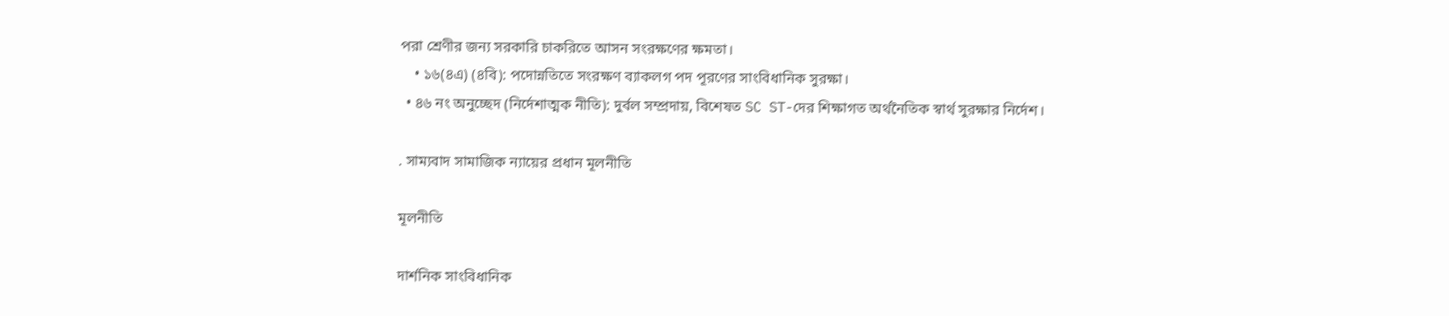পরা শ্রেণীর জন্য সরকারি চাকরিতে আসন সংরক্ষণের ক্ষমতা।
    • ১৬(৪এ) (৪বি): পদোন্নতিতে সংরক্ষণ ব্যাকলগ পদ পূরণের সাংবিধানিক সুরক্ষা।
  • ৪৬ নং অনুচ্ছেদ (নির্দেশাত্মক নীতি): দুর্বল সম্প্রদায়, বিশেষত SC ST-দের শিক্ষাগত অর্থনৈতিক স্বার্থ সুরক্ষার নির্দেশ।

. সাম্যবাদ সামাজিক ন্যায়ের প্রধান মূলনীতি

মূলনীতি

দার্শনিক সাংবিধানিক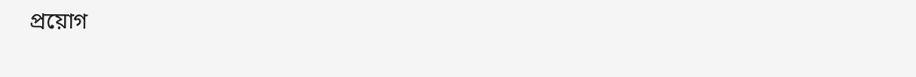প্রয়োগ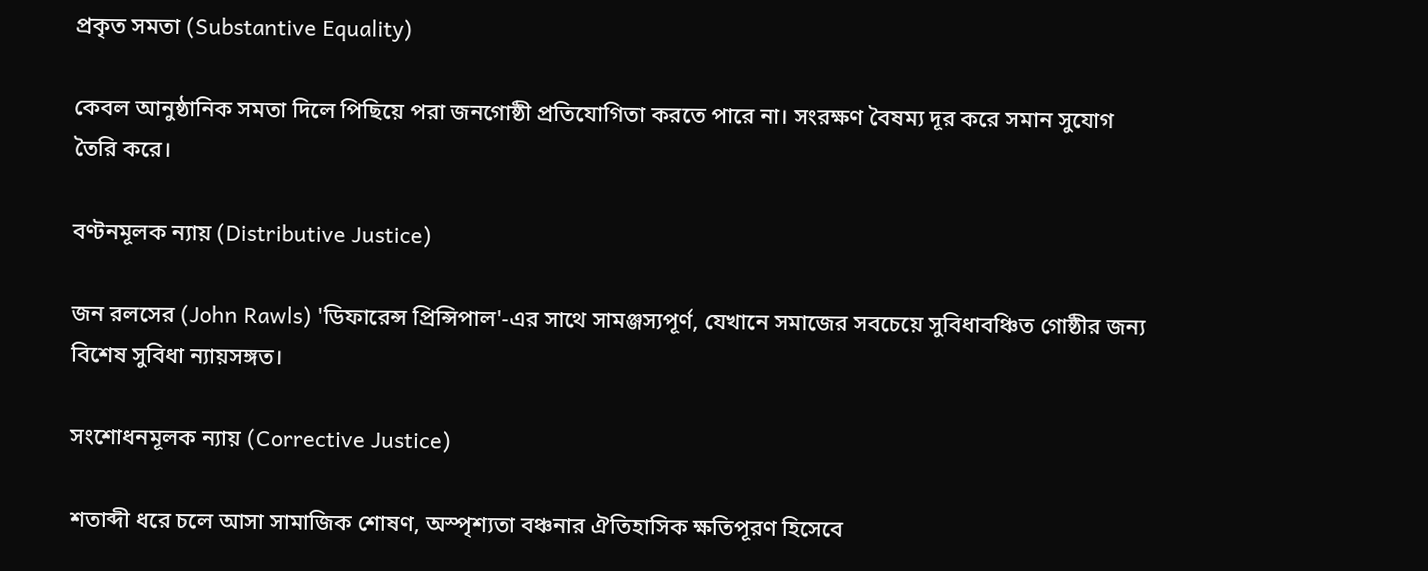প্রকৃত সমতা (Substantive Equality)

কেবল আনুষ্ঠানিক সমতা দিলে পিছিয়ে পরা জনগোষ্ঠী প্রতিযোগিতা করতে পারে না। সংরক্ষণ বৈষম্য দূর করে সমান সুযোগ তৈরি করে।

বণ্টনমূলক ন্যায় (Distributive Justice)

জন রলসের (John Rawls) 'ডিফারেন্স প্রিন্সিপাল'-এর সাথে সামঞ্জস্যপূর্ণ, যেখানে সমাজের সবচেয়ে সুবিধাবঞ্চিত গোষ্ঠীর জন্য বিশেষ সুবিধা ন্যায়সঙ্গত।

সংশোধনমূলক ন্যায় (Corrective Justice)

শতাব্দী ধরে চলে আসা সামাজিক শোষণ, অস্পৃশ্যতা বঞ্চনার ঐতিহাসিক ক্ষতিপূরণ হিসেবে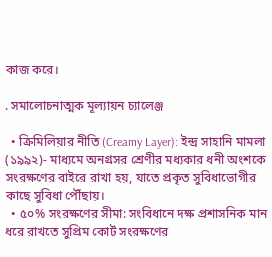কাজ করে।

. সমালোচনাত্মক মূল্যায়ন চ্যালেঞ্জ

  • ক্রিমিলিয়ার নীতি (Creamy Layer): ইন্দ্র সাহানি মামলা (১৯৯২)- মাধ্যমে অনগ্রসর শ্রেণীর মধ্যকার ধনী অংশকে সংরক্ষণের বাইরে রাখা হয়, যাতে প্রকৃত সুবিধাভোগীর কাছে সুবিধা পৌঁছায়।
  • ৫০% সংরক্ষণের সীমা: সংবিধানে দক্ষ প্রশাসনিক মান ধরে রাখতে সুপ্রিম কোর্ট সংরক্ষণের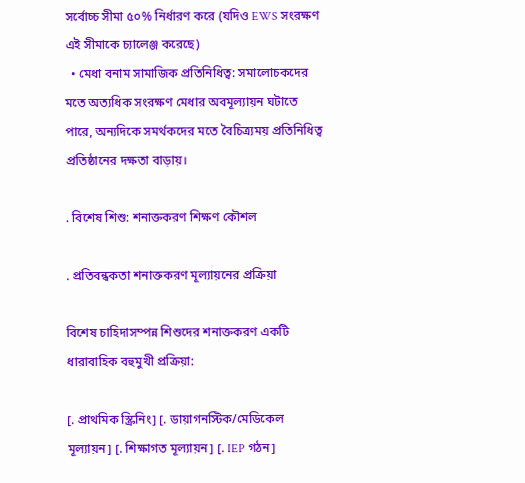সর্বোচ্চ সীমা ৫০% নির্ধারণ করে (যদিও EWS সংরক্ষণ এই সীমাকে চ্যালেঞ্জ করেছে)
  • মেধা বনাম সামাজিক প্রতিনিধিত্ব: সমালোচকদের মতে অত্যধিক সংরক্ষণ মেধার অবমূল্যায়ন ঘটাতে পারে, অন্যদিকে সমর্থকদের মতে বৈচিত্র্যময় প্রতিনিধিত্ব প্রতিষ্ঠানের দক্ষতা বাড়ায়।

. বিশেষ শিশু: শনাক্তকরণ শিক্ষণ কৌশল

. প্রতিবন্ধকতা শনাক্তকরণ মূল্যায়নের প্রক্রিয়া

বিশেষ চাহিদাসম্পন্ন শিশুদের শনাক্তকরণ একটি ধারাবাহিক বহুমুখী প্রক্রিয়া:

[. প্রাথমিক স্ক্রিনিং] [. ডায়াগনস্টিক/মেডিকেল মূল্যায়ন] [. শিক্ষাগত মূল্যায়ন] [. IEP গঠন]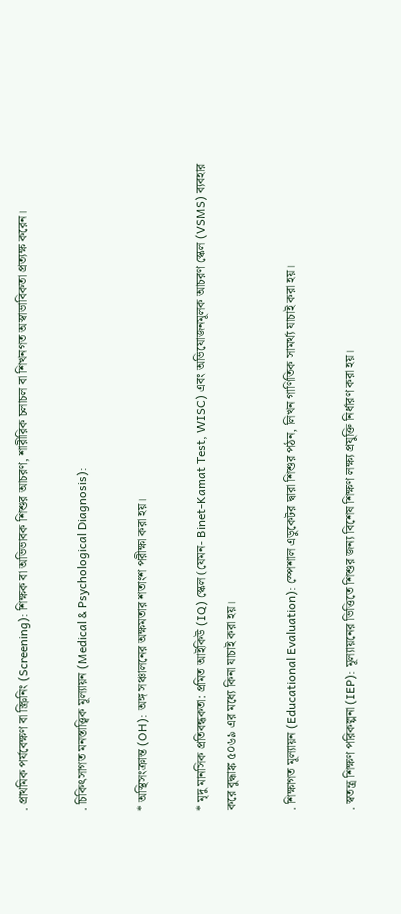. প্রাথমিক পর্যবেক্ষণ বা স্ক্রিনিং (Screening): শিক্ষক বা অভিভাবক শিশুর আচরণ, শারীরিক চলাচল বা শিখনগত অস্বাভাবিকতা প্রত্যক্ষ করেন।

. চিকিৎসাগত মনস্তাত্ত্বিক মূল্যায়ন (Medical & Psychological Diagnosis):

* অস্থিসংক্রান্ত (OH): অঙ্গ সঞ্চালনের অক্ষমতার শতাংশ পরীক্ষা করা হয়।

* মৃদু মানসিক প্রতিবন্ধকতা: প্রমিত আইকিউ (IQ) স্কেল (যেমন- Binet-Kamat Test, WISC) এবং অভিযোজনমূলক আচরণ স্কেল (VSMS) ব্যবহার করে বুদ্ধাঙ্ক ৫০৬৯ এর মধ্যে কিনা যাচাই করা হয়।

. শিক্ষাগত মূল্যায়ন (Educational Evaluation): স্পেশাল এডুকেটর দ্বারা শিশুর পঠন, লিখন গাণিতিক সামর্থ্য যাচাই করা হয়।

. স্বতন্ত্র শিক্ষণ পরিকল্পনা (IEP): মূল্যায়নের ভিত্তিতে শিশুর জন্য বিশেষ শিক্ষণ লক্ষ্য প্রযুক্তি নির্ধারণ করা হয়।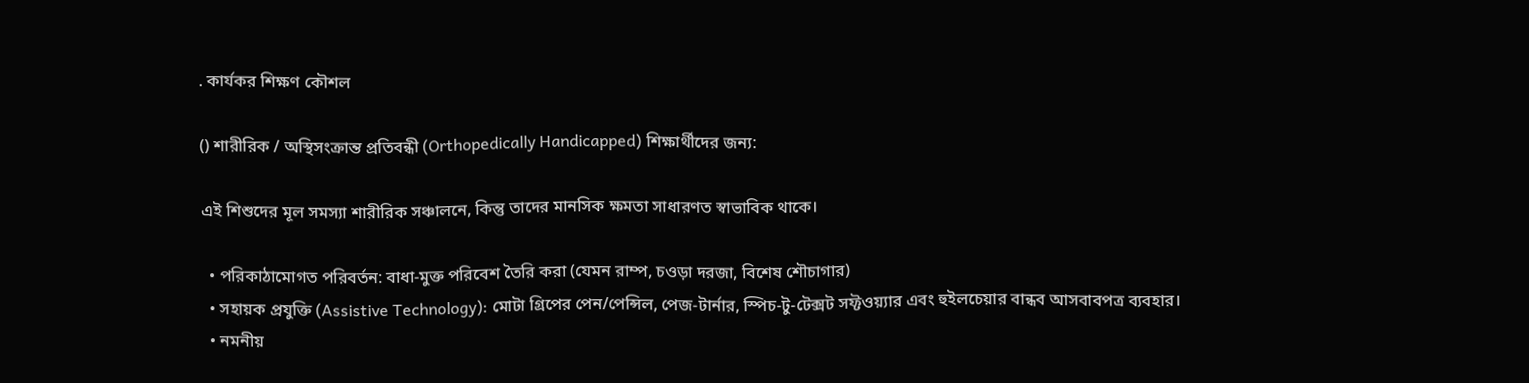. কার্যকর শিক্ষণ কৌশল

() শারীরিক / অস্থিসংক্রান্ত প্রতিবন্ধী (Orthopedically Handicapped) শিক্ষার্থীদের জন্য:

এই শিশুদের মূল সমস্যা শারীরিক সঞ্চালনে, কিন্তু তাদের মানসিক ক্ষমতা সাধারণত স্বাভাবিক থাকে।

  • পরিকাঠামোগত পরিবর্তন: বাধা-মুক্ত পরিবেশ তৈরি করা (যেমন রাম্প, চওড়া দরজা, বিশেষ শৌচাগার)
  • সহায়ক প্রযুক্তি (Assistive Technology): মোটা গ্রিপের পেন/পেন্সিল, পেজ-টার্নার, স্পিচ-টু-টেক্সট সফ্টওয়্যার এবং হুইলচেয়ার বান্ধব আসবাবপত্র ব্যবহার।
  • নমনীয়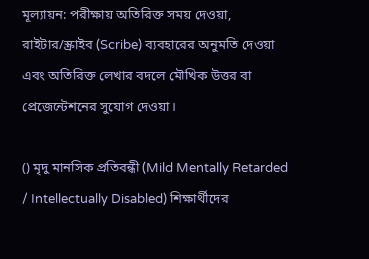মূল্যায়ন: পরীক্ষায় অতিরিক্ত সময় দেওয়া, রাইটার/স্ক্রাইব (Scribe) ব্যবহারের অনুমতি দেওয়া এবং অতিরিক্ত লেখার বদলে মৌখিক উত্তর বা প্রেজেন্টেশনের সুযোগ দেওয়া।

() মৃদু মানসিক প্রতিবন্ধী (Mild Mentally Retarded / Intellectually Disabled) শিক্ষার্থীদের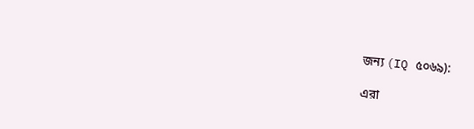জন্য (IQ ৫০৬৯):

এরা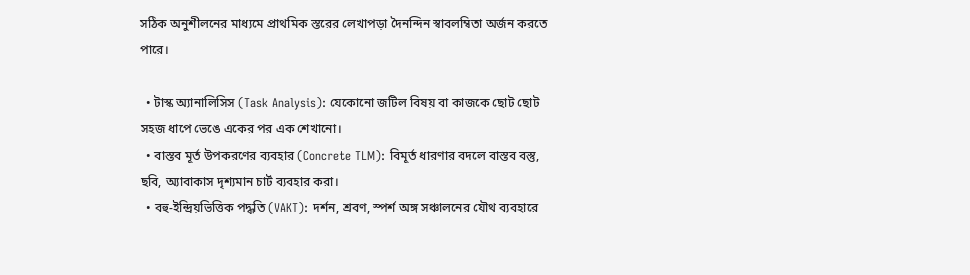সঠিক অনুশীলনের মাধ্যমে প্রাথমিক স্তরের লেখাপড়া দৈনন্দিন স্বাবলম্বিতা অর্জন করতে পারে।

  • টাস্ক অ্যানালিসিস (Task Analysis): যেকোনো জটিল বিষয় বা কাজকে ছোট ছোট সহজ ধাপে ভেঙে একের পর এক শেখানো।
  • বাস্তব মূর্ত উপকরণের ব্যবহার (Concrete TLM): বিমূর্ত ধারণার বদলে বাস্তব বস্তু, ছবি, অ্যাবাকাস দৃশ্যমান চার্ট ব্যবহার করা।
  • বহু-ইন্দ্রিয়ভিত্তিক পদ্ধতি (VAKT): দর্শন, শ্রবণ, স্পর্শ অঙ্গ সঞ্চালনের যৌথ ব্যবহারে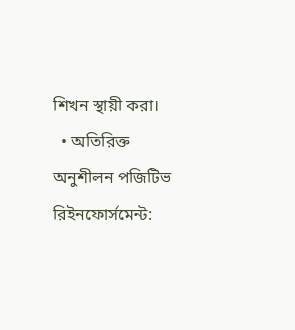শিখন স্থায়ী করা।
  • অতিরিক্ত অনুশীলন পজিটিভ রিইনফোর্সমেন্ট: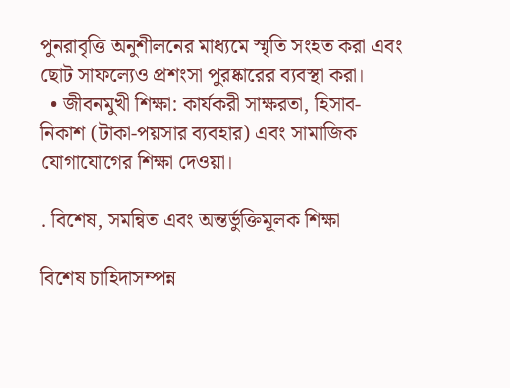পুনরাবৃত্তি অনুশীলনের মাধ্যমে স্মৃতি সংহত করা এবং ছোট সাফল্যেও প্রশংসা পুরষ্কারের ব্যবস্থা করা।
  • জীবনমুখী শিক্ষা: কার্যকরী সাক্ষরতা, হিসাব-নিকাশ (টাকা-পয়সার ব্যবহার) এবং সামাজিক যোগাযোগের শিক্ষা দেওয়া।

. বিশেষ, সমন্বিত এবং অন্তর্ভুক্তিমূলক শিক্ষা

বিশেষ চাহিদাসম্পন্ন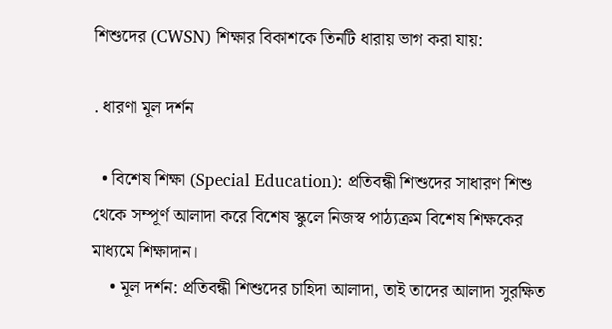শিশুদের (CWSN) শিক্ষার বিকাশকে তিনটি ধারায় ভাগ করা যায়:

. ধারণা মূল দর্শন

  • বিশেষ শিক্ষা (Special Education): প্রতিবন্ধী শিশুদের সাধারণ শিশু থেকে সম্পূর্ণ আলাদা করে বিশেষ স্কুলে নিজস্ব পাঠ্যক্রম বিশেষ শিক্ষকের মাধ্যমে শিক্ষাদান।
    • মূল দর্শন: প্রতিবন্ধী শিশুদের চাহিদা আলাদা, তাই তাদের আলাদা সুরক্ষিত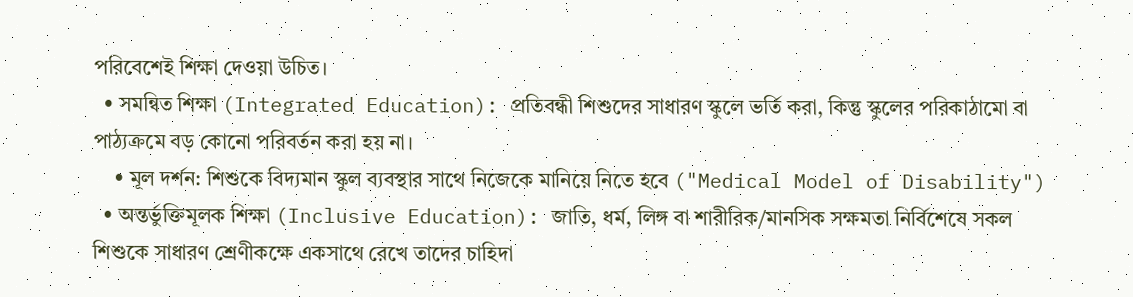পরিবেশেই শিক্ষা দেওয়া উচিত।
  • সমন্বিত শিক্ষা (Integrated Education): প্রতিবন্ধী শিশুদের সাধারণ স্কুলে ভর্তি করা, কিন্তু স্কুলের পরিকাঠামো বা পাঠ্যক্রমে বড় কোনো পরিবর্তন করা হয় না।
    • মূল দর্শন: শিশুকে বিদ্যমান স্কুল ব্যবস্থার সাথে নিজেকে মানিয়ে নিতে হবে ("Medical Model of Disability")
  • অন্তর্ভুক্তিমূলক শিক্ষা (Inclusive Education): জাতি, ধর্ম, লিঙ্গ বা শারীরিক/মানসিক সক্ষমতা নির্বিশেষে সকল শিশুকে সাধারণ শ্রেণীকক্ষে একসাথে রেখে তাদের চাহিদা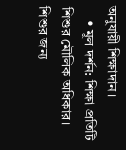অনুযায়ী শিক্ষাদান।
    • মূল দর্শন: শিক্ষা প্রতিটি শিশুর মৌলিক অধিকার। শিশুর জন্য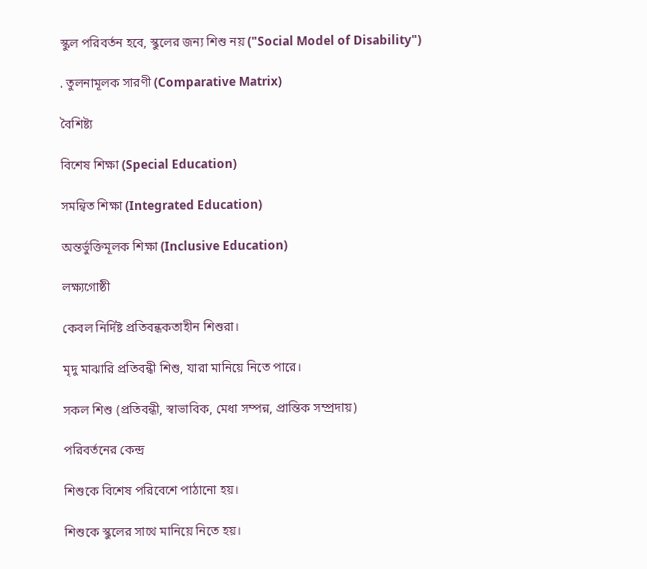স্কুল পরিবর্তন হবে, স্কুলের জন্য শিশু নয় ("Social Model of Disability")

. তুলনামূলক সারণী (Comparative Matrix)

বৈশিষ্ট্য

বিশেষ শিক্ষা (Special Education)

সমন্বিত শিক্ষা (Integrated Education)

অন্তর্ভুক্তিমূলক শিক্ষা (Inclusive Education)

লক্ষ্যগোষ্ঠী

কেবল নির্দিষ্ট প্রতিবন্ধকতাহীন শিশুরা।

মৃদু মাঝারি প্রতিবন্ধী শিশু, যারা মানিয়ে নিতে পারে।

সকল শিশু (প্রতিবন্ধী, স্বাভাবিক, মেধা সম্পন্ন, প্রান্তিক সম্প্রদায়)

পরিবর্তনের কেন্দ্র

শিশুকে বিশেষ পরিবেশে পাঠানো হয়।

শিশুকে স্কুলের সাথে মানিয়ে নিতে হয়।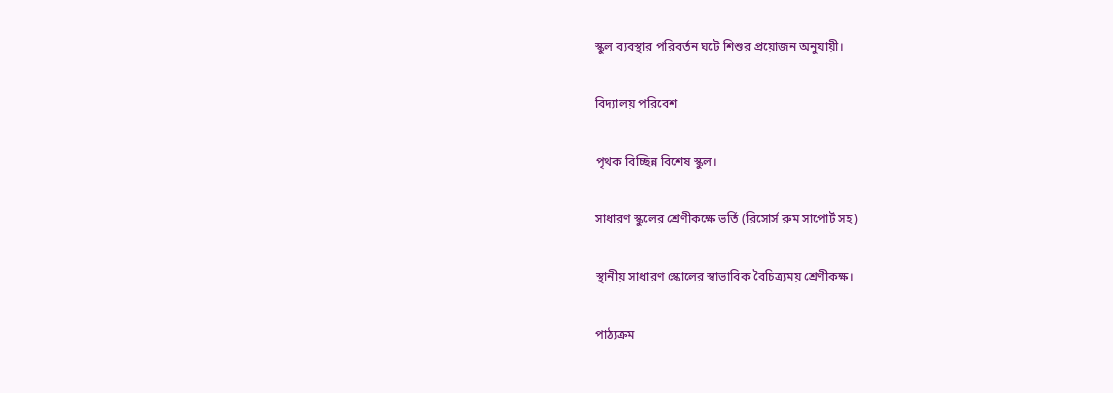স্কুল ব্যবস্থার পরিবর্তন ঘটে শিশুর প্রয়োজন অনুযায়ী।

বিদ্যালয় পরিবেশ

পৃথক বিচ্ছিন্ন বিশেষ স্কুল।

সাধারণ স্কুলের শ্রেণীকক্ষে ভর্তি (রিসোর্স রুম সাপোর্ট সহ)

স্থানীয় সাধারণ স্কোলের স্বাভাবিক বৈচিত্র্যময় শ্রেণীকক্ষ।

পাঠ্যক্রম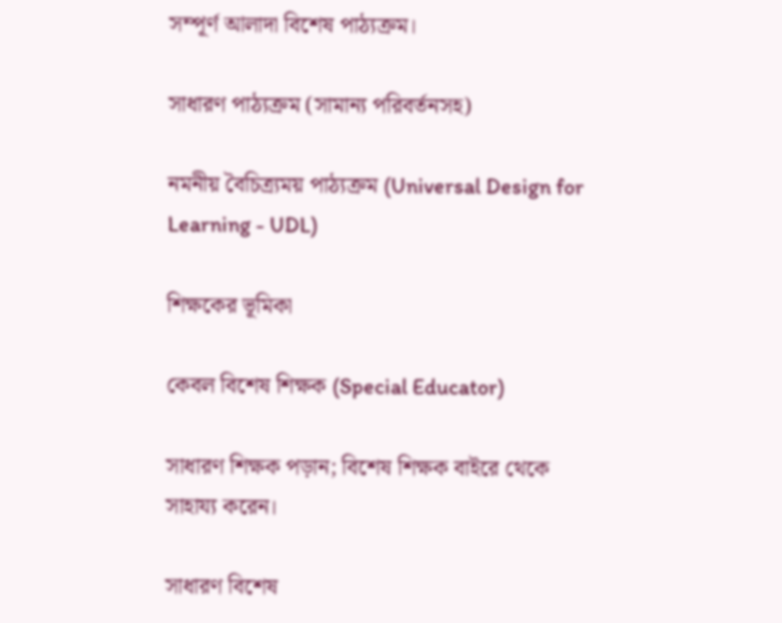সম্পূর্ণ আলাদা বিশেষ পাঠ্যক্রম।

সাধারণ পাঠ্যক্রম (সামান্য পরিবর্তনসহ)

নমনীয় বৈচিত্র্যময় পাঠ্যক্রম (Universal Design for Learning - UDL)

শিক্ষকের ভূমিকা

কেবল বিশেষ শিক্ষক (Special Educator)

সাধারণ শিক্ষক পড়ান; বিশেষ শিক্ষক বাইরে থেকে সাহায্য করেন।

সাধারণ বিশেষ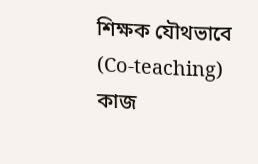শিক্ষক যৌথভাবে (Co-teaching) কাজ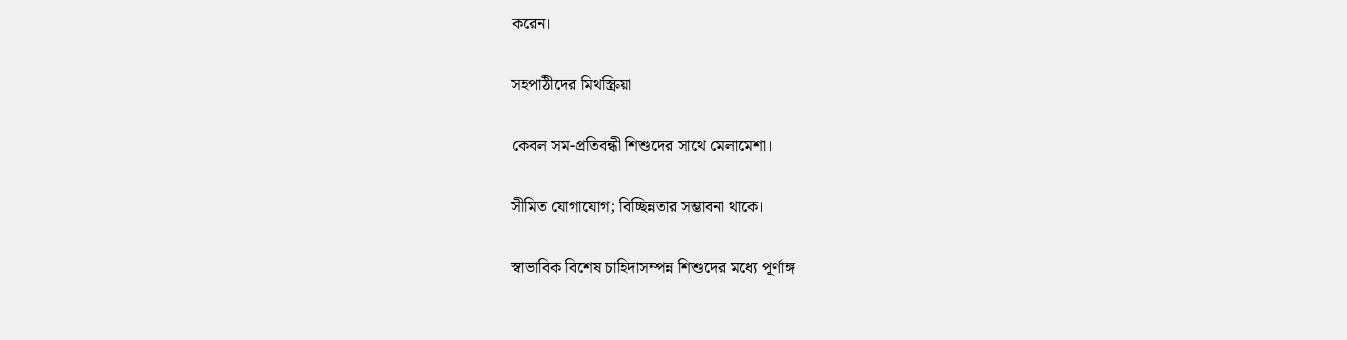করেন।

সহপাঠীদের মিথস্ক্রিয়া

কেবল সম-প্রতিবন্ধী শিশুদের সাথে মেলামেশা।

সীমিত যোগাযোগ; বিচ্ছিন্নতার সম্ভাবনা থাকে।

স্বাভাবিক বিশেষ চাহিদাসম্পন্ন শিশুদের মধ্যে পূর্ণাঙ্গ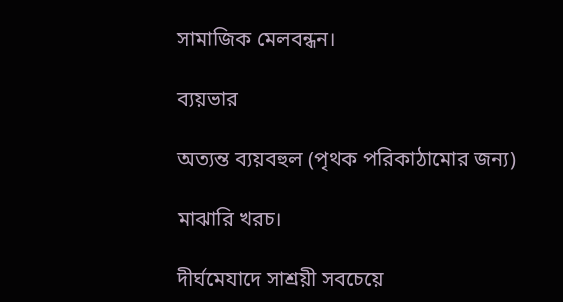সামাজিক মেলবন্ধন।

ব্যয়ভার

অত্যন্ত ব্যয়বহুল (পৃথক পরিকাঠামোর জন্য)

মাঝারি খরচ।

দীর্ঘমেযাদে সাশ্রয়ী সবচেয়ে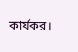কার্যকর।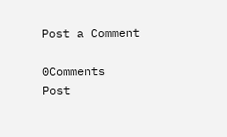Post a Comment

0Comments
Post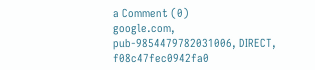a Comment (0)
google.com, pub-9854479782031006, DIRECT, f08c47fec0942fa0